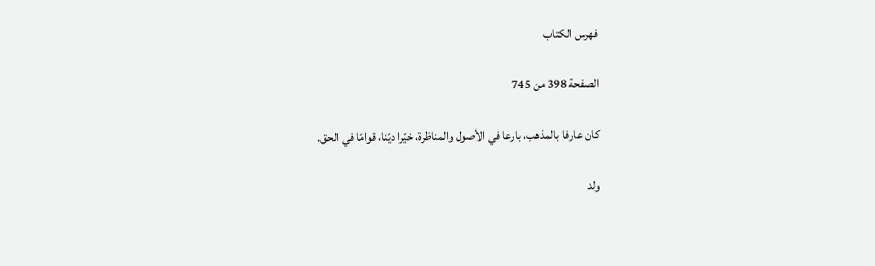فهرس الكتاب

الصفحة 398 من 745

كان عارفا بالمذهب، بارعا في الأصول والمناظرة، خيّرا ديّنا، قوامّا في الحق.

ولد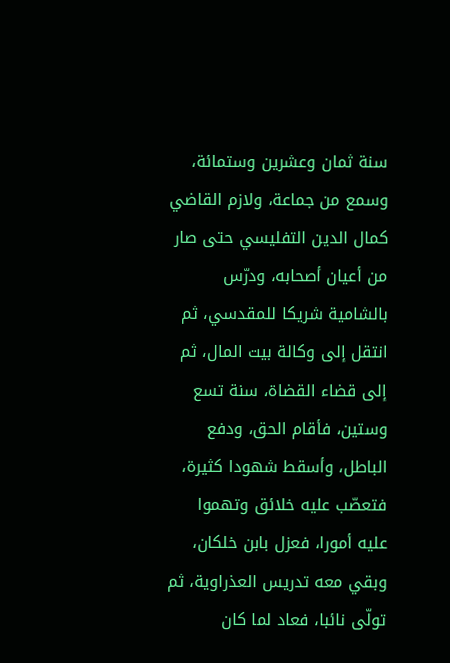سنة ثمان وعشرين وستمائة، وسمع من جماعة، ولازم القاضي كمال الدين التفليسي حتى صار من أعيان أصحابه، ودرّس بالشامية شريكا للمقدسي، ثم انتقل إلى وكالة بيت المال، ثم إلى قضاء القضاة، سنة تسع وستين، فأقام الحق، ودفع الباطل، وأسقط شهودا كثيرة، فتعصّب عليه خلائق وتهموا عليه أمورا، فعزل بابن خلكان، وبقي معه تدريس العذراوية، ثم تولّى نائبا، فعاد لما كان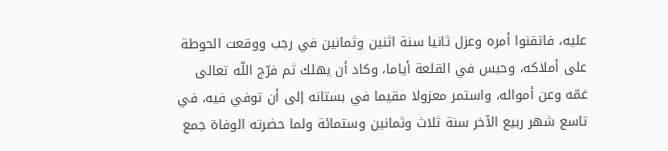عليه، فاتقنوا أمره وعزل ثانيا سنة اثنين وثمانين في رجب ووقعت الحوطة على أملاكه، وحبس في القلعة أياما، وكاد أن يهلك ثم فرّج اللّه تعالى غمّه وعن أمواله، واستمر معزولا مقيما في بستانه إلى أن توفي فيه، في تاسع شهر ربيع الآخر سنة ثلاث وثمانين وستمائة ولما حضرته الوفاة جمع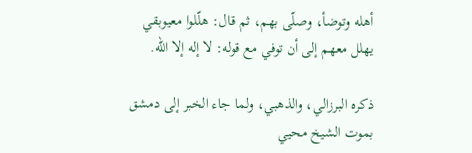أهله وتوضأ، وصلّى بهم، ثم قال: هلّلوا معيوبقي يهلل معهم إلى أن توفي مع قوله: لا إله إلا اللّه.

ذكره البرزالي، والذهبي، ولما جاء الخبر إلى دمشق بموت الشيخ محيي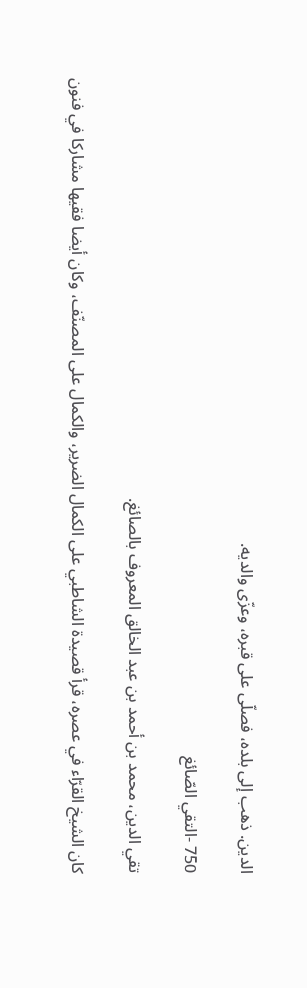الدين. ذهب إلى بلده، فصلّى على قبره، وعزّى والديه.

750 -التقي الصّائغ

تقي الدين، محمد بن أحمد بن عبد الخالق المعروف بالصائغ.

كان الشيخ القرّاء في عصره، قرأ قصيدة الشاطبي على الكمال الضرير، والكمال على المصنّف، وكان أيضا فقيها مشاركا في فنون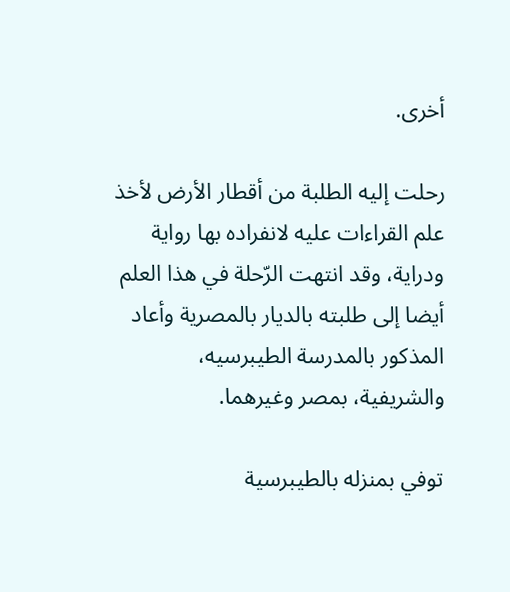أخرى.

رحلت إليه الطلبة من أقطار الأرض لأخذ علم القراءات عليه لانفراده بها رواية ودراية، وقد انتهت الرّحلة في هذا العلم أيضا إلى طلبته بالديار بالمصرية وأعاد المذكور بالمدرسة الطيبرسيه، والشريفية، بمصر وغيرهما.

توفي بمنزله بالطيبرسية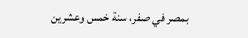بمصر في صفر، سنة خمس وعشرين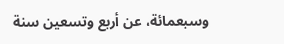وسبعمائة، عن أربع وتسعين سنة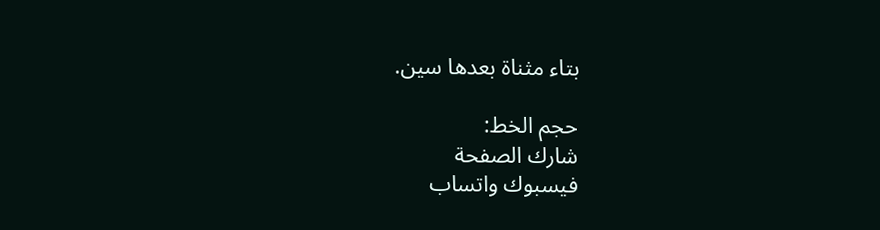بتاء مثناة بعدها سين.

حجم الخط:
شارك الصفحة
فيسبوك واتساب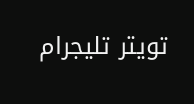تويتر تليجرام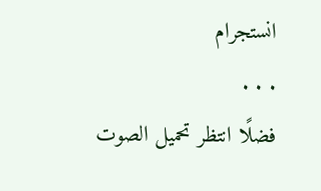انستجرام
. . .
فضلًا انتظر تحميل الصوت